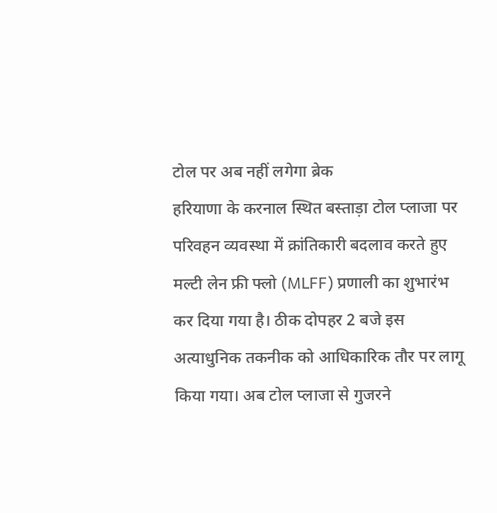टोल पर अब नहीं लगेगा ब्रेक
हरियाणा के करनाल स्थित बस्ताड़ा टोल प्लाजा पर परिवहन व्यवस्था में क्रांतिकारी बदलाव करते हुए मल्टी लेन फ्री फ्लो (MLFF) प्रणाली का शुभारंभ कर दिया गया है। ठीक दोपहर 2 बजे इस अत्याधुनिक तकनीक को आधिकारिक तौर पर लागू किया गया। अब टोल प्लाजा से गुजरने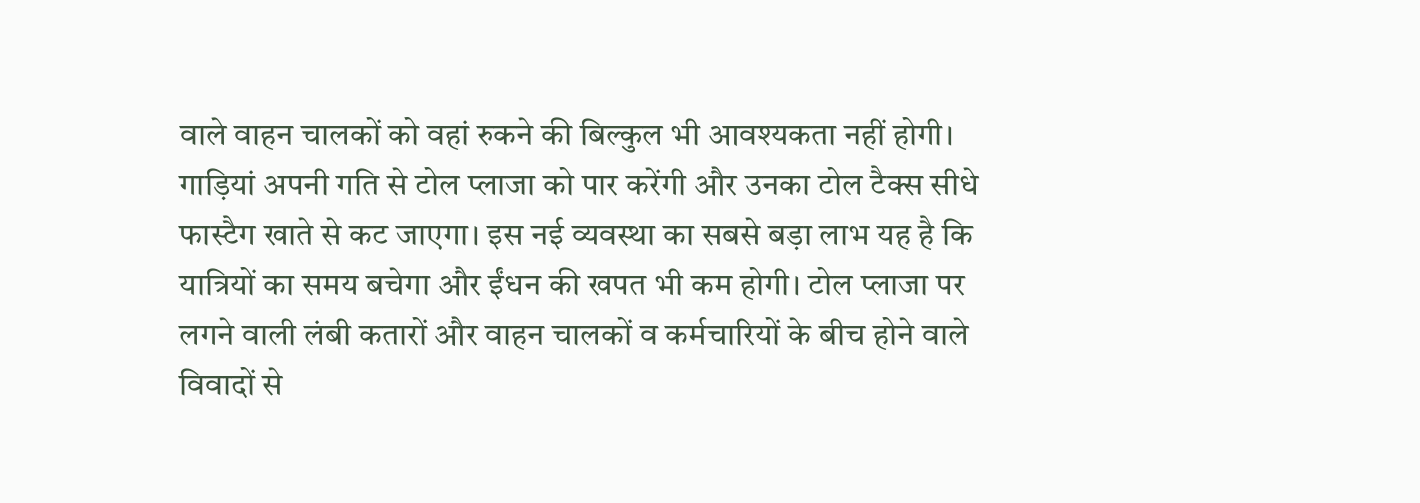वाले वाहन चालकों को वहां रुकने की बिल्कुल भी आवश्यकता नहीं होगी। गाड़ियां अपनी गति से टोल प्लाजा को पार करेंगी और उनका टोल टैक्स सीधे फास्टैग खाते से कट जाएगा। इस नई व्यवस्था का सबसे बड़ा लाभ यह है कि यात्रियों का समय बचेगा और ईंधन की खपत भी कम होगी। टोल प्लाजा पर लगने वाली लंबी कतारों और वाहन चालकों व कर्मचारियों के बीच होने वाले विवादों से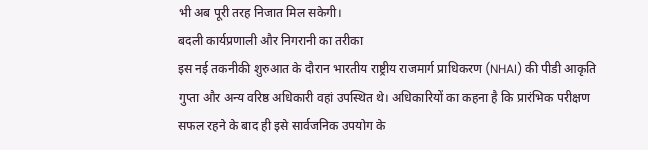भी अब पूरी तरह निजात मिल सकेगी।
बदली कार्यप्रणाली और निगरानी का तरीका
इस नई तकनीकी शुरुआत के दौरान भारतीय राष्ट्रीय राजमार्ग प्राधिकरण (NHAI) की पीडी आकृति गुप्ता और अन्य वरिष्ठ अधिकारी वहां उपस्थित थे। अधिकारियों का कहना है कि प्रारंभिक परीक्षण सफल रहने के बाद ही इसे सार्वजनिक उपयोग के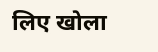लिए खोला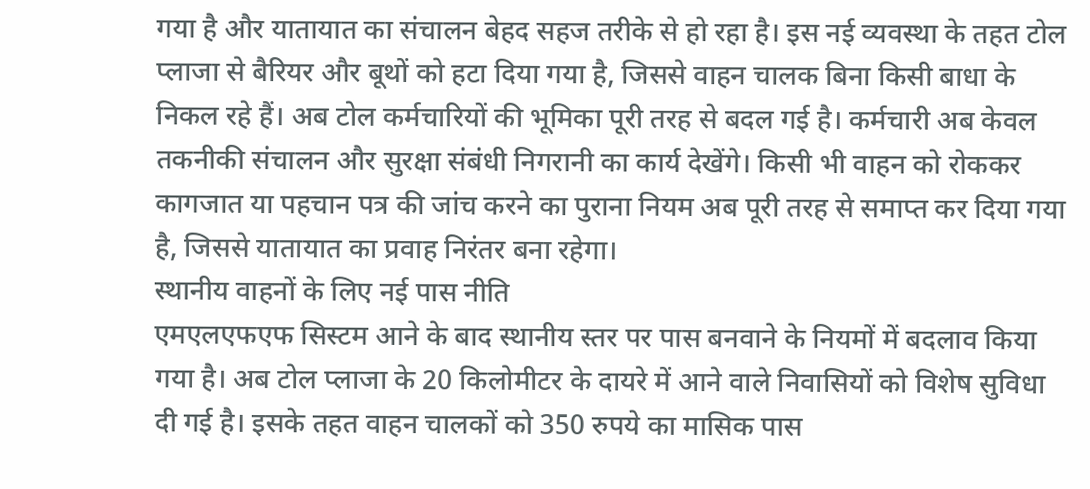गया है और यातायात का संचालन बेहद सहज तरीके से हो रहा है। इस नई व्यवस्था के तहत टोल प्लाजा से बैरियर और बूथों को हटा दिया गया है, जिससे वाहन चालक बिना किसी बाधा के निकल रहे हैं। अब टोल कर्मचारियों की भूमिका पूरी तरह से बदल गई है। कर्मचारी अब केवल तकनीकी संचालन और सुरक्षा संबंधी निगरानी का कार्य देखेंगे। किसी भी वाहन को रोककर कागजात या पहचान पत्र की जांच करने का पुराना नियम अब पूरी तरह से समाप्त कर दिया गया है, जिससे यातायात का प्रवाह निरंतर बना रहेगा।
स्थानीय वाहनों के लिए नई पास नीति
एमएलएफएफ सिस्टम आने के बाद स्थानीय स्तर पर पास बनवाने के नियमों में बदलाव किया गया है। अब टोल प्लाजा के 20 किलोमीटर के दायरे में आने वाले निवासियों को विशेष सुविधा दी गई है। इसके तहत वाहन चालकों को 350 रुपये का मासिक पास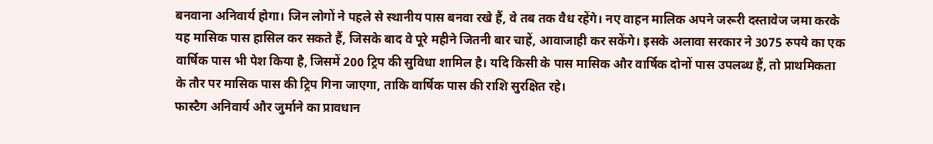बनवाना अनिवार्य होगा। जिन लोगों ने पहले से स्थानीय पास बनवा रखे हैं, वे तब तक वैध रहेंगे। नए वाहन मालिक अपने जरूरी दस्तावेज जमा करके यह मासिक पास हासिल कर सकते हैं, जिसके बाद वे पूरे महीने जितनी बार चाहें, आवाजाही कर सकेंगे। इसके अलावा सरकार ने 3075 रुपये का एक वार्षिक पास भी पेश किया है, जिसमें 200 ट्रिप की सुविधा शामिल है। यदि किसी के पास मासिक और वार्षिक दोनों पास उपलब्ध हैं, तो प्राथमिकता के तौर पर मासिक पास की ट्रिप गिना जाएगा, ताकि वार्षिक पास की राशि सुरक्षित रहे।
फास्टैग अनिवार्य और जुर्माने का प्रावधान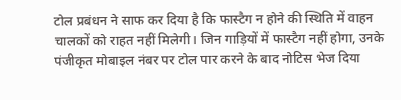टोल प्रबंधन ने साफ कर दिया है कि फास्टैग न होने की स्थिति में वाहन चालकों को राहत नहीं मिलेगी। जिन गाड़ियों में फास्टैग नहीं होगा, उनके पंजीकृत मोबाइल नंबर पर टोल पार करने के बाद नोटिस भेज दिया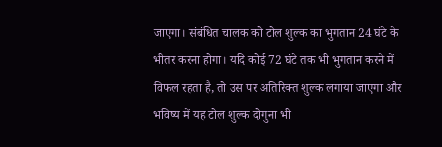जाएगा। संबंधित चालक को टोल शुल्क का भुगतान 24 घंटे के भीतर करना होगा। यदि कोई 72 घंटे तक भी भुगतान करने में विफल रहता है, तो उस पर अतिरिक्त शुल्क लगाया जाएगा और भविष्य में यह टोल शुल्क दोगुना भी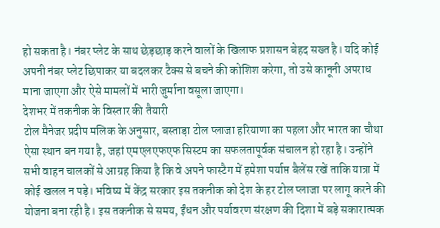हो सकता है। नंबर प्लेट के साथ छेड़छाड़ करने वालों के खिलाफ प्रशासन बेहद सख्त है। यदि कोई अपनी नंबर प्लेट छिपाकर या बदलकर टैक्स से बचने की कोशिश करेगा, तो उसे कानूनी अपराध माना जाएगा और ऐसे मामलों में भारी जुर्माना वसूला जाएगा।
देशभर में तकनीक के विस्तार की तैयारी
टोल मैनेजर प्रदीप मलिक के अनुसार, बस्ताड़ा टोल प्लाजा हरियाणा का पहला और भारत का चौथा ऐसा स्थान बन गया है, जहां एमएलएफएफ सिस्टम का सफलतापूर्वक संचालन हो रहा है। उन्होंने सभी वाहन चालकों से आग्रह किया है कि वे अपने फास्टैग में हमेशा पर्याप्त बैलेंस रखें ताकि यात्रा में कोई खलल न पड़े। भविष्य में केंद्र सरकार इस तकनीक को देश के हर टोल प्लाजा पर लागू करने की योजना बना रही है। इस तकनीक से समय, ईंधन और पर्यावरण संरक्षण की दिशा में बड़े सकारात्मक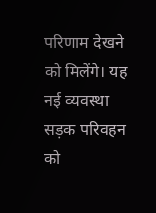परिणाम देखने को मिलेंगे। यह नई व्यवस्था सड़क परिवहन को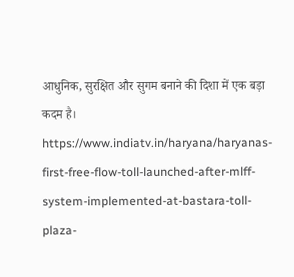आधुनिक, सुरक्षित और सुगम बनाने की दिशा में एक बड़ा कदम है।
https://www.indiatv.in/haryana/haryanas-first-free-flow-toll-launched-after-mlff-system-implemented-at-bastara-toll-plaza-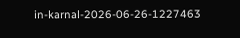in-karnal-2026-06-26-1227463